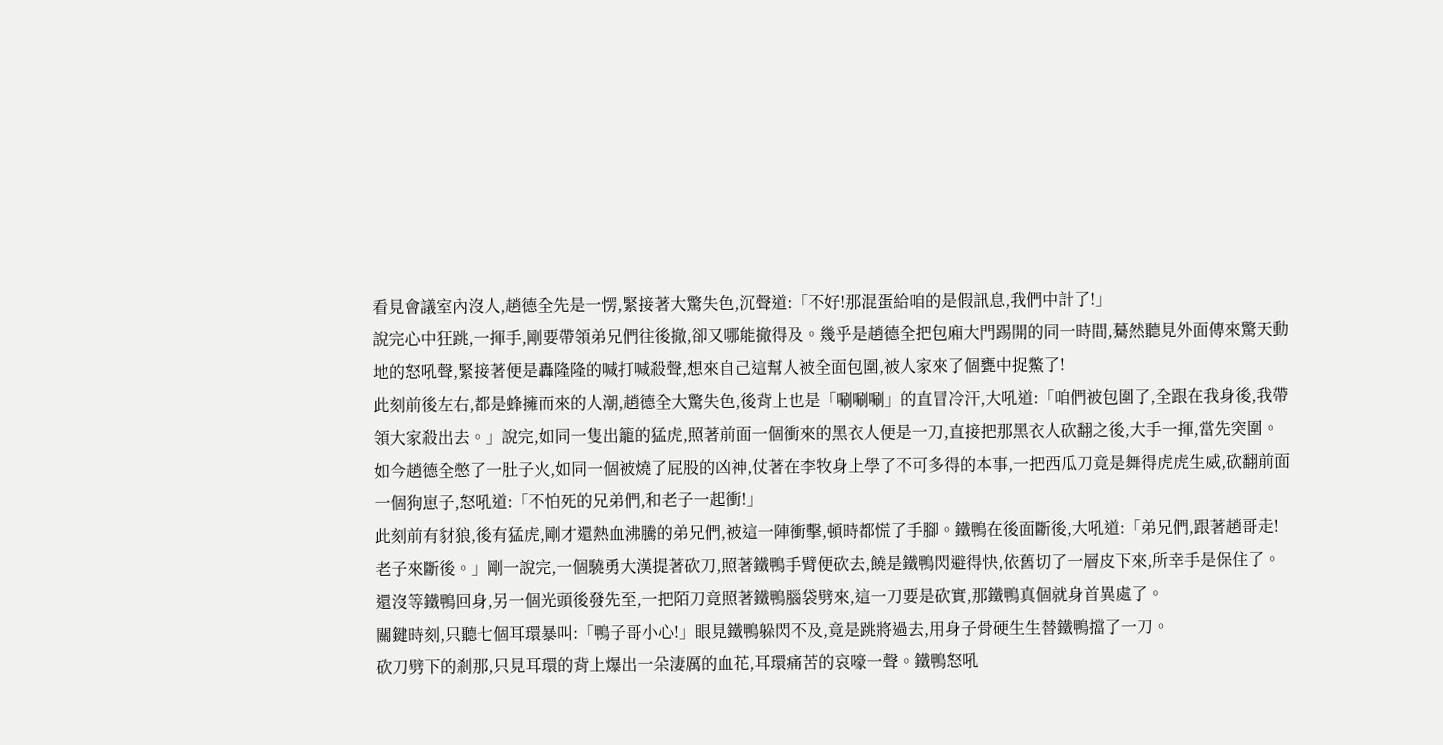看見會議室內沒人,趙德全先是一愣,緊接著大驚失色,沉聲道:「不好!那混蛋給咱的是假訊息,我們中計了!」
說完心中狂跳,一揮手,剛要帶領弟兄們往後撤,卻又哪能撤得及。幾乎是趙德全把包廂大門踢開的同一時間,驀然聽見外面傳來驚天動地的怒吼聲,緊接著便是轟隆隆的喊打喊殺聲,想來自己這幫人被全面包圍,被人家來了個甕中捉鱉了!
此刻前後左右,都是蜂擁而來的人潮,趙德全大驚失色,後背上也是「唰唰唰」的直冒冷汗,大吼道:「咱們被包圍了,全跟在我身後,我帶領大家殺出去。」說完,如同一隻出籠的猛虎,照著前面一個衝來的黑衣人便是一刀,直接把那黑衣人砍翻之後,大手一揮,當先突圍。
如今趙德全憋了一肚子火,如同一個被燒了屁股的凶神,仗著在李牧身上學了不可多得的本事,一把西瓜刀竟是舞得虎虎生威,砍翻前面一個狗崽子,怒吼道:「不怕死的兄弟們,和老子一起衝!」
此刻前有豺狼,後有猛虎,剛才還熱血沸騰的弟兄們,被這一陣衝擊,頓時都慌了手腳。鐵鴨在後面斷後,大吼道:「弟兄們,跟著趙哥走!老子來斷後。」剛一說完,一個驍勇大漢提著砍刀,照著鐵鴨手臂便砍去,饒是鐵鴨閃避得快,依舊切了一層皮下來,所幸手是保住了。
還沒等鐵鴨回身,另一個光頭後發先至,一把陌刀竟照著鐵鴨腦袋劈來,這一刀要是砍實,那鐵鴨真個就身首異處了。
關鍵時刻,只聽七個耳環暴叫:「鴨子哥小心!」眼見鐵鴨躲閃不及,竟是跳將過去,用身子骨硬生生替鐵鴨擋了一刀。
砍刀劈下的剎那,只見耳環的背上爆出一朵淒厲的血花,耳環痛苦的哀嚎一聲。鐵鴨怒吼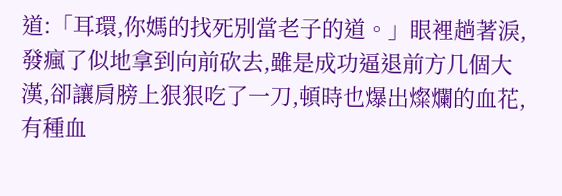道:「耳環,你媽的找死別當老子的道。」眼裡趟著淚,發瘋了似地拿到向前砍去,雖是成功逼退前方几個大漢,卻讓肩膀上狠狠吃了一刀,頓時也爆出燦爛的血花,有種血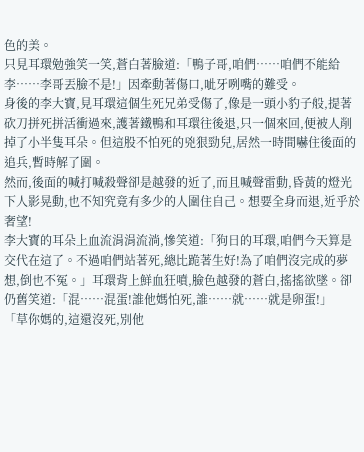色的美。
只見耳環勉強笑一笑,蒼白著臉道:「鴨子哥,咱們……咱們不能給李……李哥丟臉不是!」因牽動著傷口,呲牙咧嘴的難受。
身後的李大寶,見耳環這個生死兄弟受傷了,像是一頭小豹子般,提著砍刀拼死拼活衝過來,護著鐵鴨和耳環往後退,只一個來回,便被人削掉了小半隻耳朵。但這股不怕死的兇狠勁兒,居然一時間嚇住後面的追兵,暫時解了圍。
然而,後面的喊打喊殺聲卻是越發的近了,而且喊聲雷動,昏黃的燈光下人影晃動,也不知究竟有多少的人圍住自己。想要全身而退,近乎於奢望!
李大寶的耳朵上血流涓涓流淌,慘笑道:「狗日的耳環,咱們今天算是交代在這了。不過咱們站著死,總比跪著生好!為了咱們沒完成的夢想,倒也不冤。」耳環背上鮮血狂噴,臉色越發的蒼白,搖搖欲墜。卻仍舊笑道:「混……混蛋!誰他媽怕死,誰……就……就是卵蛋!」
「草你媽的,這還沒死,別他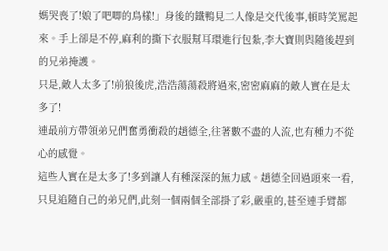媽哭喪了!娘了吧唧的鳥樣!」身後的鐵鴨見二人像是交代後事,頓時笑罵起來。手上卻是不停,麻利的撕下衣服幫耳環進行包紮,李大寶則與隨後趕到的兄弟掩護。
只是,敵人太多了!前狼後虎,浩浩蕩蕩殺將過來,密密麻麻的敵人實在是太多了!
連最前方帶領弟兄們奮勇衝殺的趙德全,往著數不盡的人流,也有種力不從心的感覺。
這些人實在是太多了!多到讓人有種深深的無力感。趙德全回過頭來一看,只見追隨自己的弟兄們,此刻一個兩個全部掛了彩,嚴重的,甚至連手臂都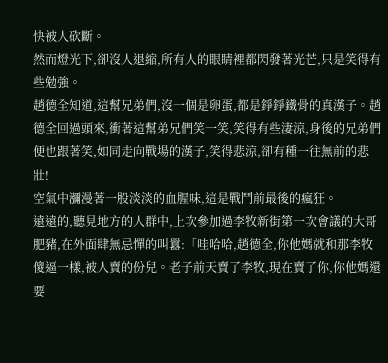快被人砍斷。
然而燈光下,卻沒人退縮,所有人的眼睛裡都閃發著光芒,只是笑得有些勉強。
趙德全知道,這幫兄弟們,沒一個是卵蛋,都是錚錚鐵骨的真漢子。趙德全回過頭來,衝著這幫弟兄們笑一笑,笑得有些淒涼,身後的兄弟們便也跟著笑,如同走向戰場的漢子,笑得悲涼,卻有種一往無前的悲壯!
空氣中瀰漫著一股淡淡的血腥味,這是戰鬥前最後的瘋狂。
遠遠的,聽見地方的人群中,上次參加過李牧新街第一次會議的大哥肥豬,在外面肆無忌憚的叫囂:「哇哈哈,趙德全,你他媽就和那李牧傻逼一樣,被人賣的份兒。老子前天賣了李牧,現在賣了你,你他媽還要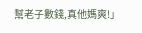幫老子數錢,真他媽爽!」